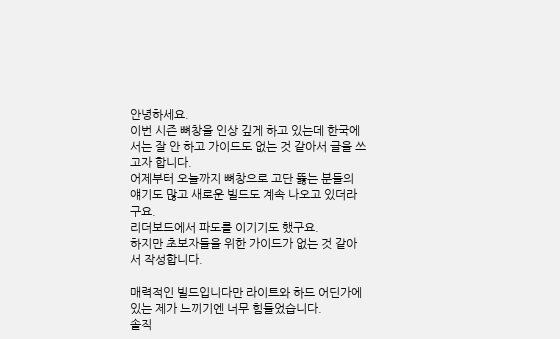안녕하세요.
이번 시즌 뼈창을 인상 깊게 하고 있는데 한국에서는 잘 안 하고 가이드도 없는 것 같아서 글을 쓰고자 합니다.
어제부터 오늘까지 뼈창으로 고단 뚫는 분들의 얘기도 많고 새로운 빌드도 계속 나오고 있더라구요.
리더보드에서 파도를 이기기도 했구요.
하지만 초보자들을 위한 가이드가 없는 것 같아서 작성합니다.

매력적인 빌드입니다만 라이트와 하드 어딘가에 있는 제가 느끼기엔 너무 힘들었습니다.
솔직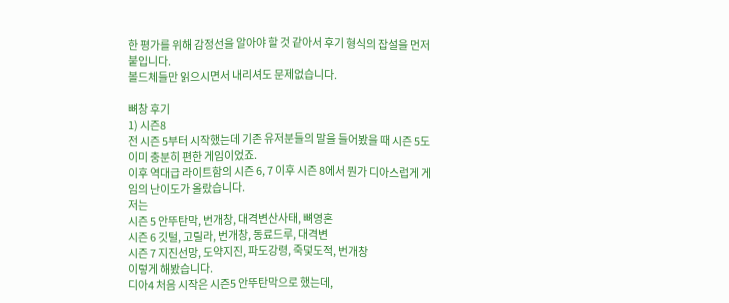한 평가를 위해 감정선을 알아야 할 것 같아서 후기 형식의 잡설을 먼저 붙입니다.
볼드체들만 읽으시면서 내리셔도 문제없습니다.

뼈창 후기
1) 시즌8
전 시즌 5부터 시작했는데 기존 유저분들의 말을 들어봤을 때 시즌 5도 이미 충분히 편한 게임이었죠.
이후 역대급 라이트함의 시즌 6, 7 이후 시즌 8에서 뭔가 디아스럽게 게임의 난이도가 올랐습니다.
저는
시즌 5 안뚜탄막, 번개창, 대격변산사태, 뼈영혼
시즌 6 깃털, 고릴라, 번개창, 동료드루, 대격변
시즌 7 지진선망, 도약지진, 파도강령, 죽덫도적, 번개창
이렇게 해봤습니다.
디아4 처음 시작은 시즌5 안뚜탄막으로 했는데,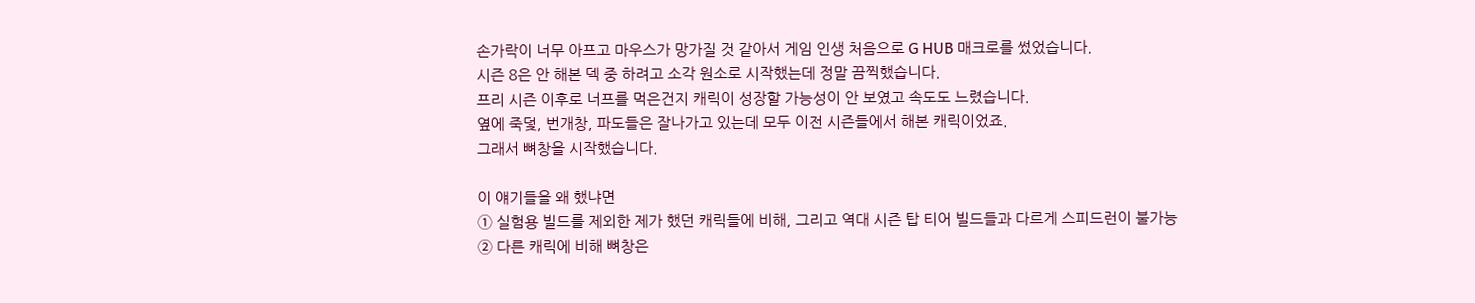손가락이 너무 아프고 마우스가 망가질 것 같아서 게임 인생 처음으로 G HUB 매크로를 썼었습니다.
시즌 8은 안 해본 덱 중 하려고 소각 원소로 시작했는데 정말 끔찍했습니다.
프리 시즌 이후로 너프를 먹은건지 캐릭이 성장할 가능성이 안 보였고 속도도 느렸습니다.
옆에 죽덫, 번개창, 파도들은 잘나가고 있는데 모두 이전 시즌들에서 해본 캐릭이었죠.
그래서 뼈창을 시작했습니다.

이 얘기들을 왜 했냐면
① 실험용 빌드를 제외한 제가 했던 캐릭들에 비해, 그리고 역대 시즌 탑 티어 빌드들과 다르게 스피드런이 불가능
② 다른 캐릭에 비해 뼈창은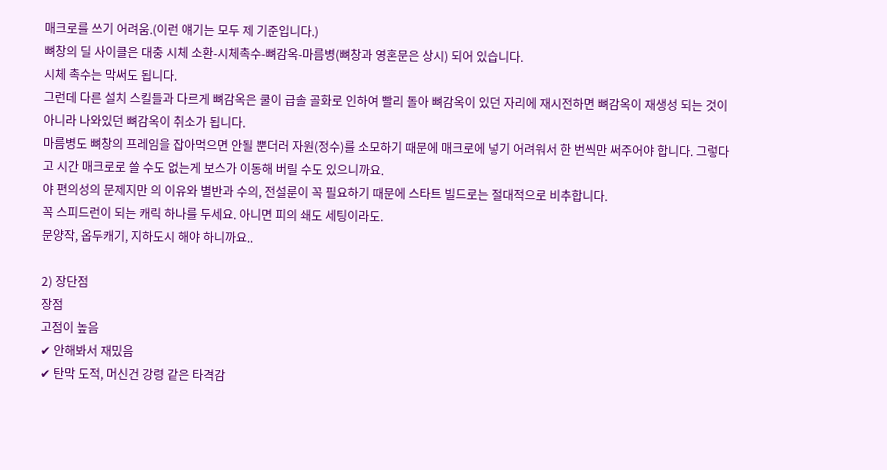매크로를 쓰기 어려움.(이런 얘기는 모두 제 기준입니다.)
뼈창의 딜 사이클은 대충 시체 소환-시체촉수-뼈감옥-마름병(뼈창과 영혼문은 상시) 되어 있습니다.
시체 촉수는 막써도 됩니다.
그런데 다른 설치 스킬들과 다르게 뼈감옥은 쿨이 급솔 골화로 인하여 빨리 돌아 뼈감옥이 있던 자리에 재시전하면 뼈감옥이 재생성 되는 것이 아니라 나와있던 뼈감옥이 취소가 됩니다.
마름병도 뼈창의 프레임을 잡아먹으면 안될 뿐더러 자원(정수)를 소모하기 때문에 매크로에 넣기 어려워서 한 번씩만 써주어야 합니다. 그렇다고 시간 매크로로 쓸 수도 없는게 보스가 이동해 버릴 수도 있으니까요.
야 편의성의 문제지만 의 이유와 별반과 수의, 전설룬이 꼭 필요하기 때문에 스타트 빌드로는 절대적으로 비추합니다.
꼭 스피드런이 되는 캐릭 하나를 두세요. 아니면 피의 쇄도 세팅이라도.
문양작, 옵두캐기, 지하도시 해야 하니까요..

2) 장단점
장점
고점이 높음
✔ 안해봐서 재밌음
✔ 탄막 도적, 머신건 강령 같은 타격감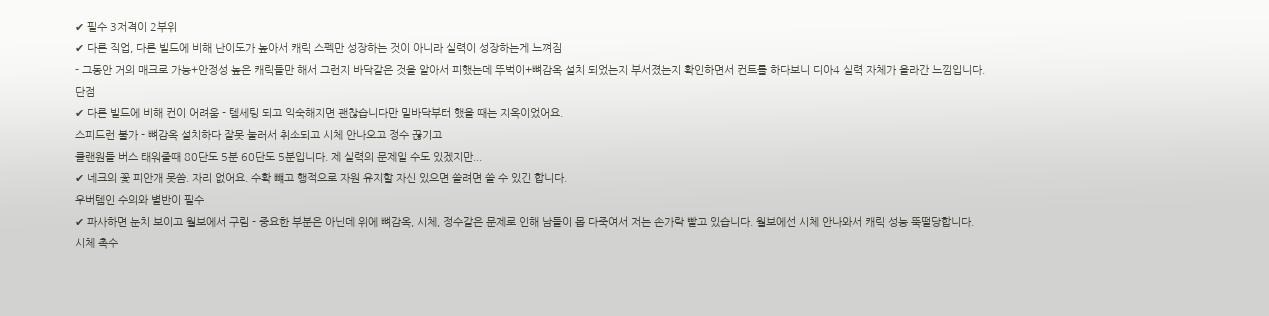✔ 필수 3저격이 2부위
✔ 다른 직업, 다른 빌드에 비해 난이도가 높아서 캐릭 스펙만 성장하는 것이 아니라 실력이 성장하는게 느껴짐
- 그동안 거의 매크로 가능+안정성 높은 캐릭들만 해서 그런지 바닥같은 것을 알아서 피했는데 뚜벅이+뼈감옥 설치 되었는지 부서졌는지 확인하면서 컨트롤 하다보니 디아4 실력 자체가 올라간 느낌입니다.
단점
✔ 다른 빌드에 비해 컨이 어려움 - 템세팅 되고 익숙해지면 괜찮습니다만 밑바닥부터 했을 때는 지옥이었어요.
스피드런 불가 - 뼈감옥 설치하다 잘못 눌러서 취소되고 시체 안나오고 정수 끊기고
클랜원들 버스 태워줄때 80단도 5분 60단도 5분입니다. 제 실력의 문제일 수도 있겠지만...
✔ 네크의 꽃 피안개 못씀. 자리 없어요. 수확 뺴고 행적으로 자원 유지할 자신 있으면 쓸려면 쓸 수 있긴 합니다.
우버템인 수의와 별반이 필수
✔ 파사하면 눈치 보이고 월보에서 구림 - 중요한 부분은 아닌데 위에 뼈감옥, 시체, 정수같은 문제로 인해 남들이 몹 다죽여서 저는 손가락 빨고 있습니다. 월보에선 시체 안나와서 캐릭 성능 뚝떨당합니다.
시체 촉수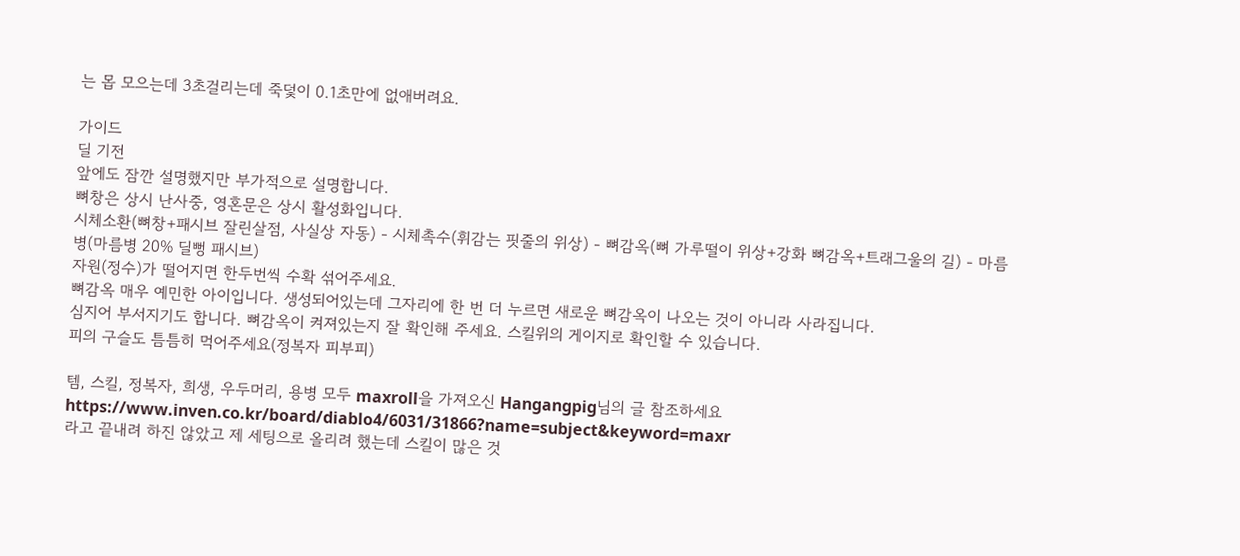는 몹 모으는데 3초걸리는데 죽덫이 0.1초만에 없애버려요.

가이드
딜 기전
앞에도 잠깐 설명했지만 부가적으로 설명합니다.
뼈창은 상시 난사중, 영혼문은 상시 활성화입니다.
시체소환(뼈창+패시브 잘린살점, 사실상 자동) - 시체촉수(휘감는 핏줄의 위상) - 뼈감옥(뼈 가루떨이 위상+강화 뼈감옥+트래그울의 길) - 마름병(마름병 20% 딜뻥 패시브)
자원(정수)가 떨어지면 한두번씩 수확 섞어주세요.
뼈감옥 매우 예민한 아이입니다. 생성되어있는데 그자리에 한 번 더 누르면 새로운 뼈감옥이 나오는 것이 아니라 사라집니다.
심지어 부서지기도 합니다. 뼈감옥이 켜져있는지 잘 확인해 주세요. 스킬위의 게이지로 확인할 수 있습니다.
피의 구슬도 틈틈히 먹어주세요(정복자 피부피)

템, 스킬, 정복자, 희생, 우두머리, 용병 모두 maxroll을 가져오신 Hangangpig님의 글 참조하세요
https://www.inven.co.kr/board/diablo4/6031/31866?name=subject&keyword=maxr
라고 끝내려 하진 않았고 제 세팅으로 올리려 했는데 스킬이 많은 것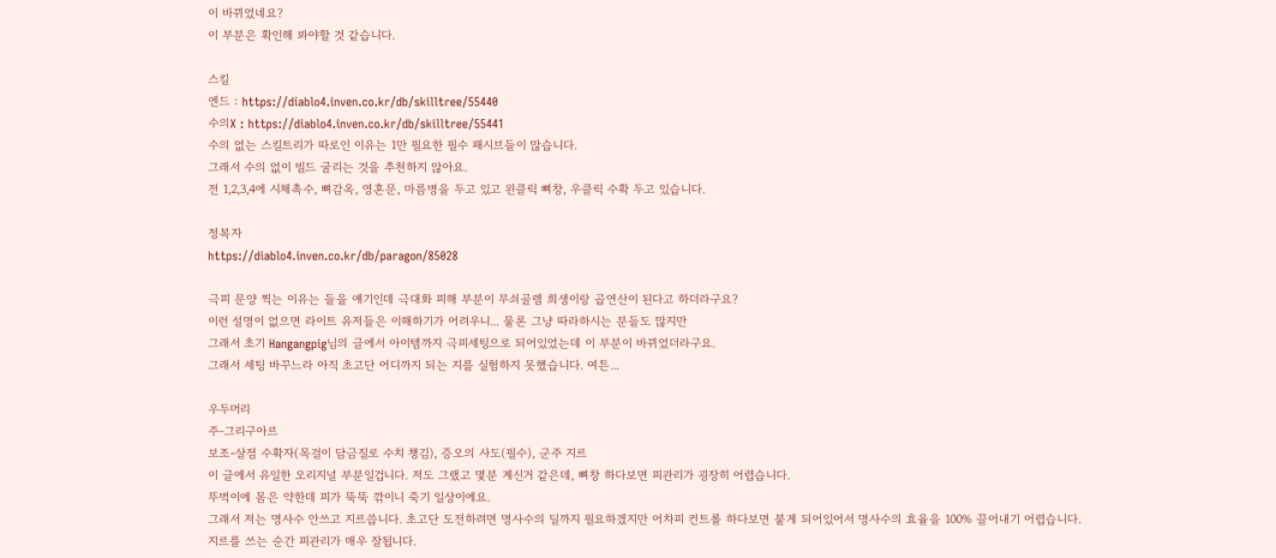이 바뀌었네요?
이 부분은 확인해 봐야할 것 같습니다.

스킬
엔드 : https://diablo4.inven.co.kr/db/skilltree/55440
수의X : https://diablo4.inven.co.kr/db/skilltree/55441
수의 없는 스킬트리가 따로인 이유는 1만 필요한 필수 패시브들이 많습니다.
그래서 수의 없이 빌드 굴리는 것을 추천하지 않아요.
전 1,2,3,4에 시체촉수, 뼈감옥, 영혼문, 마름병을 두고 있고 왼클릭 뼈창, 우클릭 수확 두고 있습니다.

정복자
https://diablo4.inven.co.kr/db/paragon/85028

극피 문양 찍는 이유는 들을 얘기인데 극대화 피해 부분이 무쇠골렘 희생이랑 곱연산이 된다고 하더라구요?
이런 설명이 없으면 라이트 유저들은 이해하기가 어려우니... 물론 그냥 따라하시는 분들도 많지만
그래서 초기 Hangangpig님의 글에서 아이템까지 극피세팅으로 되어있었는데 이 부분이 바뀌었더라구요.
그래서 세팅 바꾸느라 아직 초고단 어디까지 되는 지를 실험하지 못했습니다. 여튼...

우두머리
주-그리구아르
보조-살점 수확자(목걸이 담금질로 수치 챙김), 증오의 사도(필수), 군주 지르
이 글에서 유일한 오리지널 부분일겁니다. 저도 그랬고 몇분 계신거 같은데, 뼈창 하다보면 피관리가 굉장히 어렵습니다.
뚜벅이에 몸은 약한데 피가 뚝뚝 깎이니 죽기 일상이에요.
그래서 저는 명사수 안쓰고 지르씁니다. 초고단 도전하려면 명사수의 딜까지 필요하겠지만 어차피 컨트롤 하다보면 붙게 되어있어서 명사수의 효율을 100% 끌어내기 어렵습니다.
지르를 쓰는 순간 피관리가 매우 잘됩니다.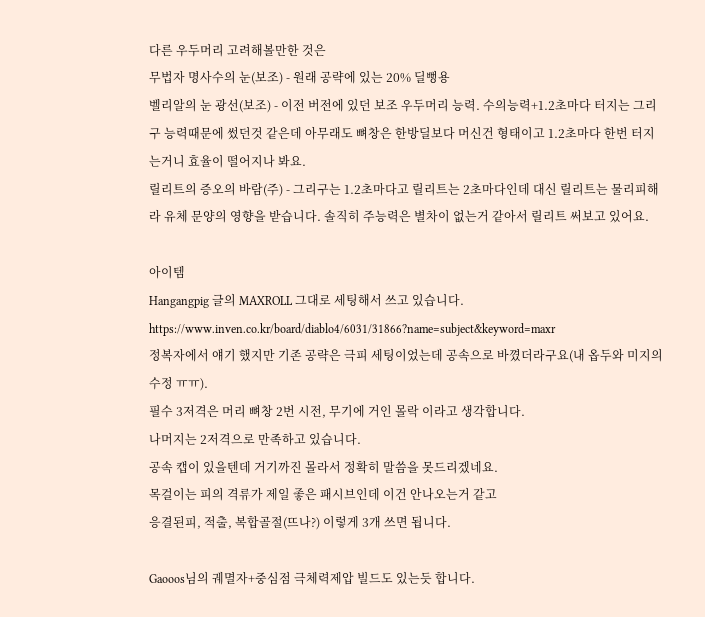다른 우두머리 고려해볼만한 것은
무법자 명사수의 눈(보조) - 원래 공략에 있는 20% 딜뻥용
벨리알의 눈 광선(보조) - 이전 버전에 있던 보조 우두머리 능력. 수의능력+1.2초마다 터지는 그리구 능력때문에 썼던것 같은데 아무래도 뼈창은 한방딜보다 머신건 형태이고 1.2초마다 한번 터지는거니 효율이 떨어지나 봐요.
릴리트의 증오의 바람(주) - 그리구는 1.2초마다고 릴리트는 2초마다인데 대신 릴리트는 물리피해라 유체 문양의 영향을 받습니다. 솔직히 주능력은 별차이 없는거 같아서 릴리트 써보고 있어요.

아이템
Hangangpig 글의 MAXROLL 그대로 세팅해서 쓰고 있습니다.
https://www.inven.co.kr/board/diablo4/6031/31866?name=subject&keyword=maxr
정복자에서 얘기 했지만 기존 공략은 극피 세팅이었는데 공속으로 바꼈더라구요(내 옵두와 미지의 수정 ㅠㅠ).
필수 3저격은 머리 뼈창 2번 시전, 무기에 거인 몰락 이라고 생각합니다.
나머지는 2저격으로 만족하고 있습니다.
공속 캡이 있을텐데 거기까진 몰라서 정확히 말씀을 못드리겠네요.
목걸이는 피의 격류가 제일 좋은 패시브인데 이건 안나오는거 같고
응결된피, 적출, 복합골절(뜨나?) 이렇게 3개 쓰면 됩니다.

Gaooos님의 궤멸자+중심점 극체력제압 빌드도 있는듯 합니다.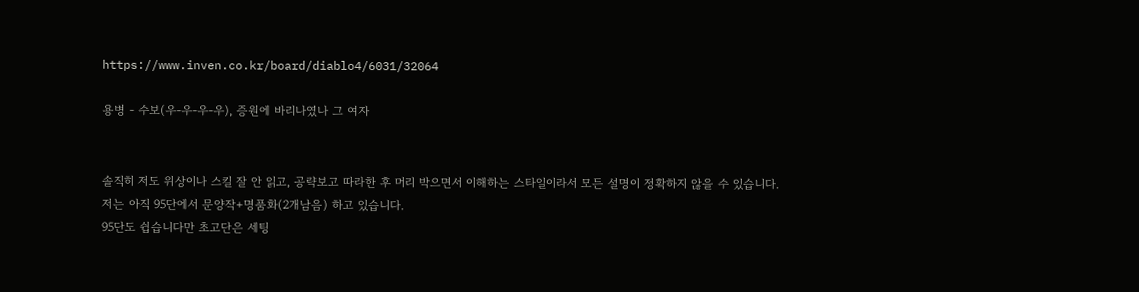https://www.inven.co.kr/board/diablo4/6031/32064

용병 - 수보(우-우-우-우), 증원에 바리나였나 그 여자


솔직히 저도 위상이나 스킬 잘 안 읽고, 공략보고 따라한 후 머리 박으면서 이해하는 스타일이라서 모든 설명이 정확하지 않을 수 있습니다.
저는 아직 95단에서 문양작+명품화(2개남음) 하고 있습니다.
95단도 쉽습니다만 초고단은 세팅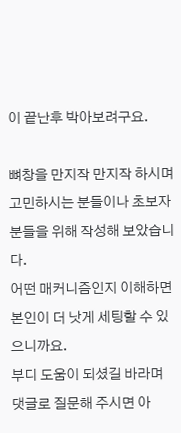이 끝난후 박아보려구요.

뼈창을 만지작 만지작 하시며 고민하시는 분들이나 초보자 분들을 위해 작성해 보았습니다.
어떤 매커니즘인지 이해하면 본인이 더 낫게 세팅할 수 있으니까요.
부디 도움이 되셨길 바라며 댓글로 질문해 주시면 아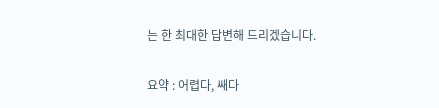는 한 최대한 답변해 드리겠습니다.

요약 : 어렵다, 쌔다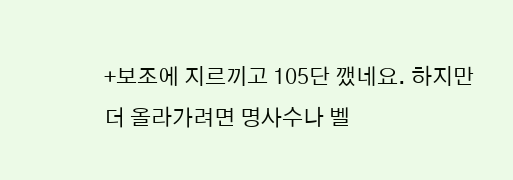+보조에 지르끼고 105단 깼네요. 하지만 더 올라가려면 명사수나 벨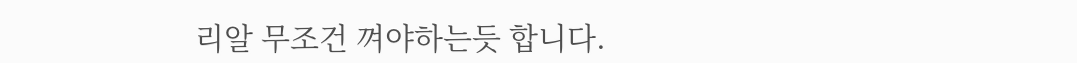리알 무조건 껴야하는듯 합니다.